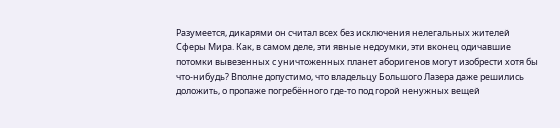Разумеется, дикарями он считал всех без исключения нелегальных жителей Сферы Мира. Как, в самом деле, эти явные недоумки, эти вконец одичавшие потомки вывезенных с уничтоженных планет аборигенов могут изобрести хотя бы что-нибудь? Вполне допустимо, что владельцу Большого Лазера даже решились доложить, о пропаже погребённого где-то под горой ненужных вещей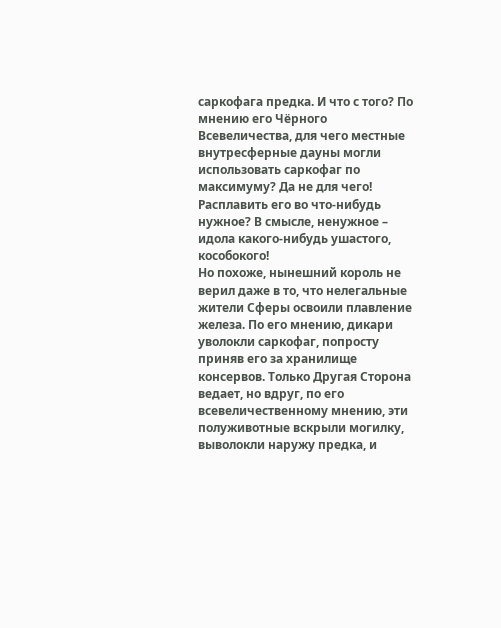саркофага предка. И что с того? По мнению его Чёрного Всевеличества, для чего местные внутресферные дауны могли использовать саркофаг по максимуму? Да не для чего! Расплавить его во что-нибудь нужное? В смысле, ненужное – идола какого-нибудь ушастого, кособокого!
Но похоже, нынешний король не верил даже в то, что нелегальные жители Сферы освоили плавление железа. По его мнению, дикари уволокли саркофаг, попросту приняв его за хранилище консервов. Только Другая Сторона ведает, но вдруг, по его всевеличественному мнению, эти полуживотные вскрыли могилку, выволокли наружу предка, и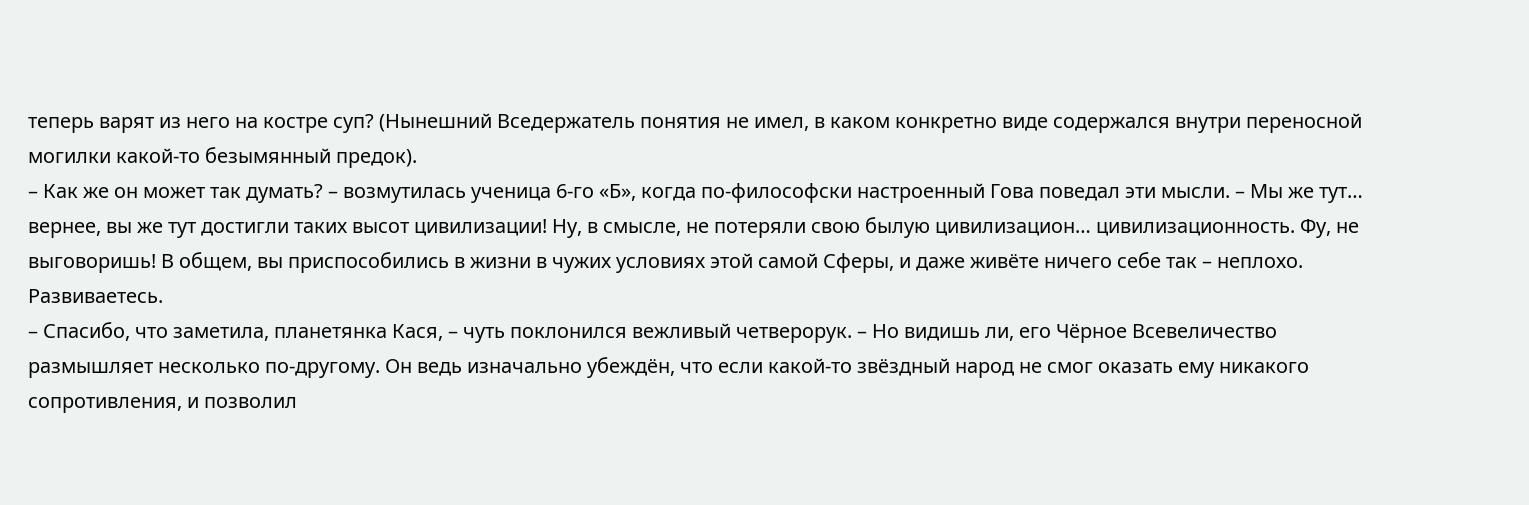теперь варят из него на костре суп? (Нынешний Вседержатель понятия не имел, в каком конкретно виде содержался внутри переносной могилки какой-то безымянный предок).
– Как же он может так думать? – возмутилась ученица 6-го «Б», когда по-философски настроенный Гова поведал эти мысли. – Мы же тут… вернее, вы же тут достигли таких высот цивилизации! Ну, в смысле, не потеряли свою былую цивилизацион… цивилизационность. Фу, не выговоришь! В общем, вы приспособились в жизни в чужих условиях этой самой Сферы, и даже живёте ничего себе так – неплохо. Развиваетесь.
– Спасибо, что заметила, планетянка Кася, – чуть поклонился вежливый четверорук. – Но видишь ли, его Чёрное Всевеличество размышляет несколько по-другому. Он ведь изначально убеждён, что если какой-то звёздный народ не смог оказать ему никакого сопротивления, и позволил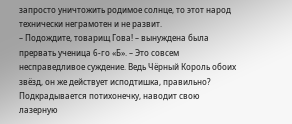запросто уничтожить родимое солнце, то этот народ технически неграмотен и не развит.
– Подождите, товарищ Гова! – вынуждена была прервать ученица 6-го «Б». – Это совсем несправедливое суждение. Ведь Чёрный Король обоих звёзд, он же действует исподтишка, правильно? Подкрадывается потихонечку, наводит свою лазерную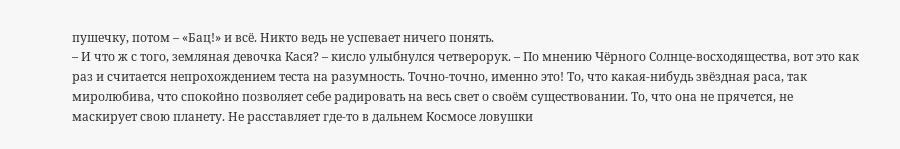пушечку, потом – «Бац!» и всё. Никто ведь не успевает ничего понять.
– И что ж с того, земляная девочка Кася? – кисло улыбнулся четверорук. – По мнению Чёрного Солнце-восходящества, вот это как раз и считается непрохождением теста на разумность. Точно-точно, именно это! То, что какая-нибудь звёздная раса, так миролюбива, что спокойно позволяет себе радировать на весь свет о своём существовании. То, что она не прячется, не маскирует свою планету. Не расставляет где-то в дальнем Космосе ловушки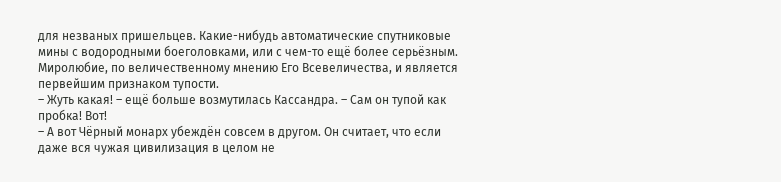для незваных пришельцев. Какие-нибудь автоматические спутниковые мины с водородными боеголовками, или с чем-то ещё более серьёзным. Миролюбие, по величественному мнению Его Всевеличества, и является первейшим признаком тупости.
– Жуть какая! – ещё больше возмутилась Кассандра. – Сам он тупой как пробка! Вот!
– А вот Чёрный монарх убеждён совсем в другом. Он считает, что если даже вся чужая цивилизация в целом не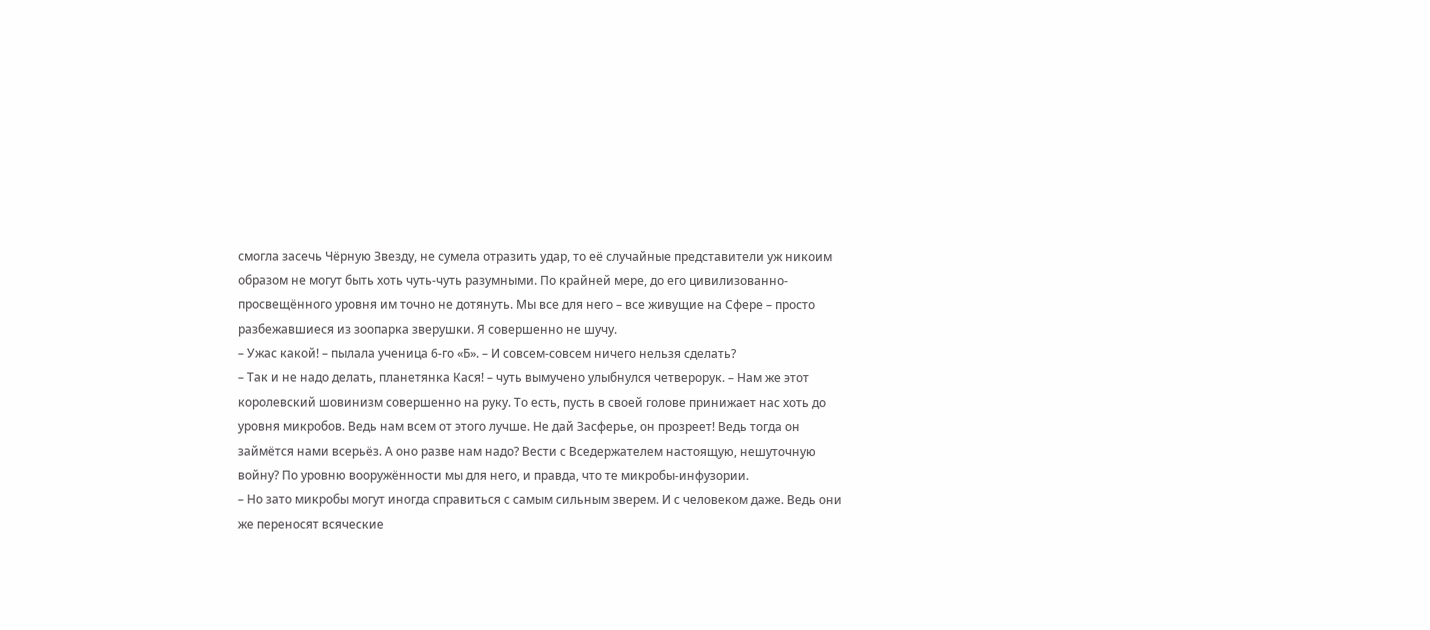смогла засечь Чёрную Звезду, не сумела отразить удар, то её случайные представители уж никоим образом не могут быть хоть чуть-чуть разумными. По крайней мере, до его цивилизованно-просвещённого уровня им точно не дотянуть. Мы все для него – все живущие на Сфере – просто разбежавшиеся из зоопарка зверушки. Я совершенно не шучу.
– Ужас какой! – пылала ученица 6-го «Б». – И совсем-совсем ничего нельзя сделать?
– Так и не надо делать, планетянка Кася! – чуть вымучено улыбнулся четверорук. – Нам же этот королевский шовинизм совершенно на руку. То есть, пусть в своей голове принижает нас хоть до уровня микробов. Ведь нам всем от этого лучше. Не дай Засферье, он прозреет! Ведь тогда он займётся нами всерьёз. А оно разве нам надо? Вести с Вседержателем настоящую, нешуточную войну? По уровню вооружённости мы для него, и правда, что те микробы-инфузории.
– Но зато микробы могут иногда справиться с самым сильным зверем. И с человеком даже. Ведь они же переносят всяческие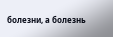болезни, а болезнь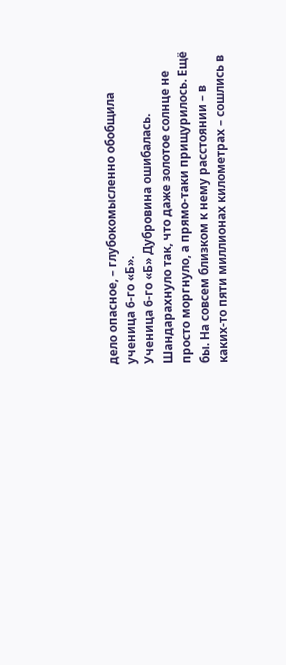дело опасное, – глубокомысленно обобщила ученица 6-го «Б».
Ученица 6-го «Б» Дубровина ошибалась. Шандарахнуло так, что даже золотое солнце не просто моргнуло, а прямо-таки прищурилось. Ещё бы. На совсем близком к нему расстоянии – в каких-то пяти миллионах километрах – сошлись в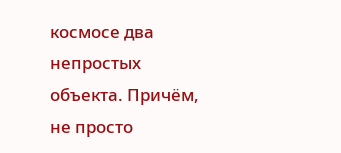космосе два непростых объекта. Причём, не просто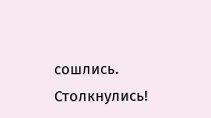сошлись. Столкнулись!